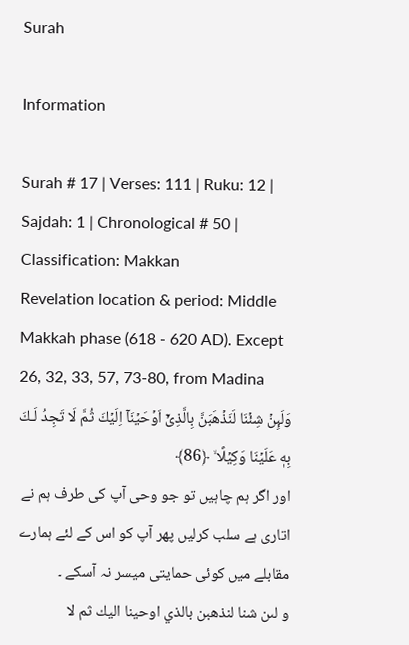Surah

Information

Surah # 17 | Verses: 111 | Ruku: 12 | Sajdah: 1 | Chronological # 50 | Classification: Makkan
Revelation location & period: Middle Makkah phase (618 - 620 AD). Except 26, 32, 33, 57, 73-80, from Madina
وَلَٮِٕنۡ شِئۡنَا لَنَذۡهَبَنَّ بِالَّذِىۡۤ اَوۡحَيۡنَاۤ اِلَيۡكَ ثُمَّ لَا تَجِدُ لَـكَ بِهٖ عَلَيۡنَا وَكِيۡلًا ۙ ﴿86﴾
اور اگر ہم چاہیں تو جو وحی آپ کی طرف ہم نے اتاری ہے سلب کرلیں پھر آپ کو اس کے لئے ہمارے مقابلے میں کوئی حمایتی میسر نہ آسکے ۔
و لىن شنا لنذهبن بالذي اوحينا اليك ثم لا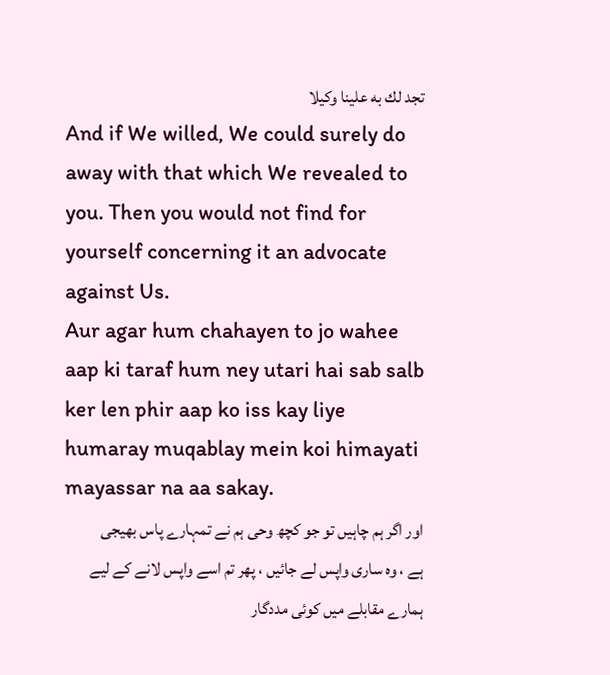تجد لك به علينا وكيلا
And if We willed, We could surely do away with that which We revealed to you. Then you would not find for yourself concerning it an advocate against Us.
Aur agar hum chahayen to jo wahee aap ki taraf hum ney utari hai sab salb ker len phir aap ko iss kay liye humaray muqablay mein koi himayati mayassar na aa sakay.
اور اگر ہم چاہیں تو جو کچھ وحی ہم نے تمہارے پاس بھیجی ہے ، وہ ساری واپس لے جائیں ، پھر تم اسے واپس لانے کے لیے ہمارے مقابلے میں کوئی مددگار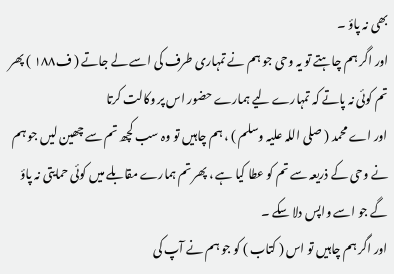بھی نہ پاؤ ۔
اور اگر ہم چاہتے تو یہ وحی جو ہم نے تمہاری طرف کی اسے لے جاتے ( ف۱۸۸ ) پھر تم کوئی نہ پاتے کہ تمہارے لیے ہمارے حضور اس پر وکالت کرتا
اور اے محمد ( صلی اللہ علیہ وسلم ) ، ہم چاہیں تو وہ سب کچھ تم سے چھین لیں جو ہم نے وحی کے ذریعہ سے تم کو عطا کیا ہے ، پھر تم ہمارے مقابلے میں کوئی حمایتی نہ پاؤ گے جو اسے واپس دلا سکے ۔
اور اگر ہم چاہیں تو اس ( کتاب ) کو جو ہم نے آپ کی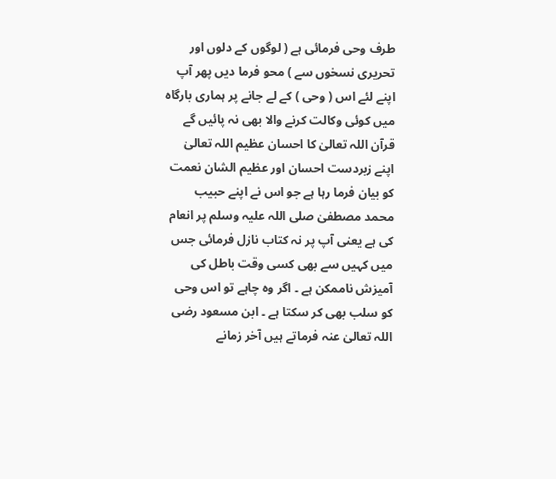طرف وحی فرمائی ہے ( لوگوں کے دلوں اور تحریری نسخوں سے ) محو فرما دیں پھر آپ اپنے لئے اس ( وحی ) کے لے جانے پر ہماری بارگاہ میں کوئی وکالت کرنے والا بھی نہ پائیں گے
قرآن اللہ تعالیٰ کا احسان عظیم اللہ تعالیٰ اپنے زبردست احسان اور عظیم الشان نعمت کو بیان فرما رہا ہے جو اس نے اپنے حبیب محمد مصطفیٰ صلی اللہ علیہ وسلم پر انعام کی ہے یعنی آپ پر نہ کتاب نازل فرمائی جس میں کہیں سے بھی کسی وقت باطل کی آمیزش ناممکن ہے ۔ اگر وہ چاہے تو اس وحی کو سلب بھی کر سکتا ہے ۔ ابن مسعود رضی اللہ تعالیٰ عنہ فرماتے ہیں آخر زمانے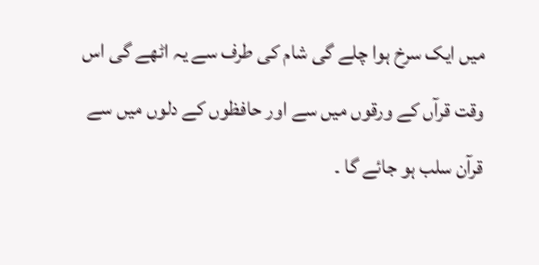میں ایک سرخ ہوا چلے گی شام کی طرف سے یہ اٹھے گی اس وقت قرآں کے ورقوں میں سے اور حافظوں کے دلوں میں سے قرآن سلب ہو جائے گا ۔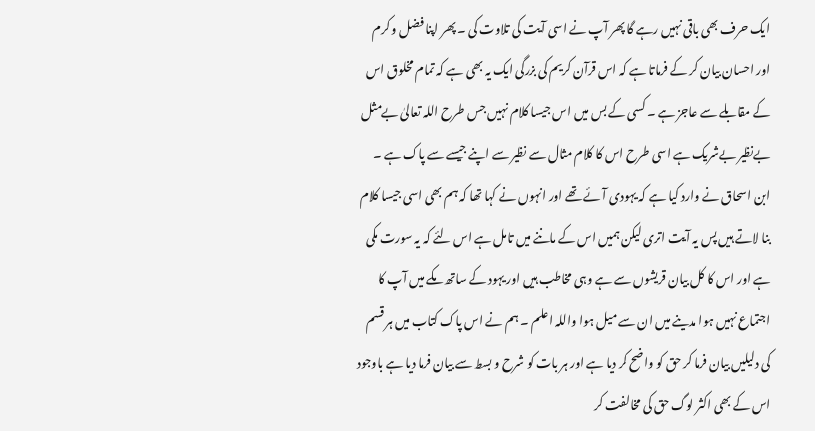ایک حرف بھی باقی نہیں رہے گا پھر آپ نے اسی آیت کی تلاوت کی ۔ پھر اپنا فضل و کرم اور احسان بیان کر کے فرماتا ہے کہ اس قرآن کریم کی بزرگی ایک یہ بھی ہے کہ تمام مخلوق اس کے مقابلے سے عاجز ہے ۔ کسی کے بس میں اس جیسا کلام نہیں جس طرح اللہ تعالیٰ بےمثل بےنظیر بےشریک ہے اسی طرح اس کا کلام مثال سے نظیر سے اپنے جیسے سے پاک ہے ۔ ابن اسحاق نے وارد کیا ہے کہ یہودی آئے تھے اور انہوں نے کہا تھا کہ ہم بھی اسی جیسا کلام بنا لاتے ہیں پس یہ آیت اتری لیکن ہمیں اس کے ماننے میں تامل ہے اس لئے کہ یہ سورت مکی ہے اور اس کا کل بیان قریشوں سے ہے وہی مخاطب ہیں اور یہود کے ساتھ مکے میں آپ کا اجتماع نہیں ہوا مدینے میں ان سے میل ہوا واللہ اعلم ۔ ہم نے اس پاک کتاب میں ہر قسم کی دلیلیں بیان فرما کر حق کو واضح کر دیا ہے اور ہر بات کو شرح و بسط سے بیان فرما دیا ہے باوجود اس کے بھی اکثر لوگ حق کی مخالفت کر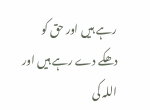رہے ہیں اور حق کو دھکے دے رہے ہیں اور اللہ کی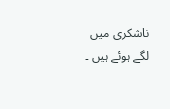ناشکری میں لگے ہوئے ہیں ۔